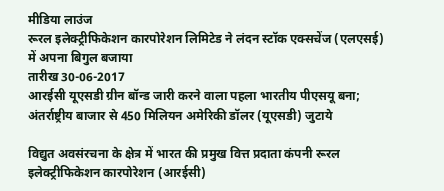मीडिया लाउंज
रूरल इलेक्ट्रीफिकेशन कारपोरेशन लिमिटेड ने लंदन स्टॉक एक्सचेंज (एलएसई) में अपना बिगुल बजाया
तारीख 30-06-2017
आरईसी यूएसडी ग्रीन बॉन्ड जारी करने वाला पहला भारतीय पीएसयू बना; अंतर्राष्ट्रीय बाजार से 450 मिलियन अमेरिकी डॉलर (यूएसडी) जुटाये

विद्युत अवसंरचना के क्षेत्र में भारत की प्रमुख वित्त प्रदाता कंपनी रूरल इलेक्ट्रीफिकेशन कारपोरेशन (आरईसी)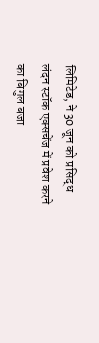लिमिटेड, ने 30 जून को प्रसिद्ध लंदन स्टॉक एक्सचेंज में प्रवेश करने का बिगुल बजा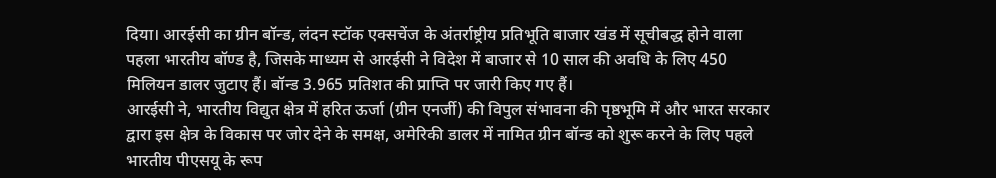दिया। आरईसी का ग्रीन बॉन्ड, लंदन स्टॉक एक्सचेंज के अंतर्राष्ट्रीय प्रतिभूति बाजार खंड में सूचीबद्ध होने वाला पहला भारतीय बॉण्ड है, जिसके माध्यम से आरईसी ने विदेश में बाजार से 10 साल की अवधि के लिए 450 मिलियन डालर जुटाए हैं। बॉन्ड 3.965 प्रतिशत की प्राप्ति पर जारी किए गए हैं।
आरईसी ने, भारतीय विद्युत क्षेत्र में हरित ऊर्जा (ग्रीन एनर्जी) की विपुल संभावना की पृष्ठभूमि में और भारत सरकार द्वारा इस क्षेत्र के विकास पर जोर देने के समक्ष, अमेरिकी डालर में नामित ग्रीन बॉन्ड को शुरू करने के लिए पहले भारतीय पीएसयू के रूप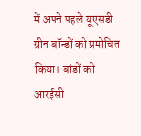में अपने पहले यूएसडी ग्रीन बॉन्डों को प्रमोचित किया। बांडों को आरईसी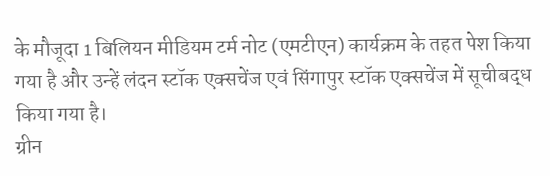के मौजूदा 1 बिलियन मीडियम टर्म नोट (एमटीएन) कार्यक्रम के तहत पेश किया गया है और उन्हें लंदन स्टॉक एक्सचेंज एवं सिंगापुर स्टॉक एक्सचेंज में सूचीबद्ध किया गया है।
ग्रीन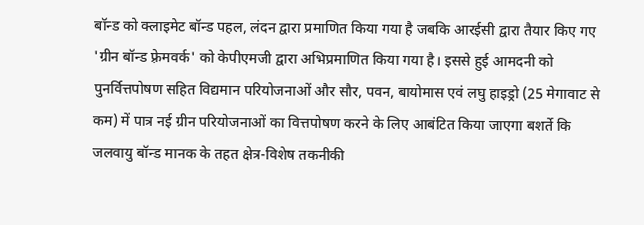बॉन्ड को क्लाइमेट बॉन्ड पहल, लंदन द्वारा प्रमाणित किया गया है जबकि आरईसी द्वारा तैयार किए गए 'ग्रीन बॉन्ड फ़्रेमवर्क' को केपीएमजी द्वारा अभिप्रमाणित किया गया है। इससे हुई आमदनी को पुनर्वित्तपोषण सहित विद्यमान परियोजनाओं और सौर, पवन, बायोमास एवं लघु हाइड्रो (25 मेगावाट से कम) में पात्र नई ग्रीन परियोजनाओं का वित्तपोषण करने के लिए आबंटित किया जाएगा बशर्ते कि जलवायु बॉन्ड मानक के तहत क्षेत्र-विशेष तकनीकी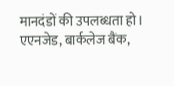मानदंडों की उपलब्धता हो।
एएनजेड, बार्कलेज बैंक,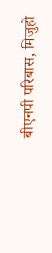बीएनपी परिबास, मिजुहो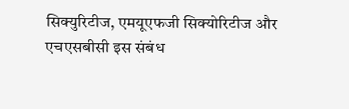सिक्युरिटीज, एमयूएफजी सिक्योरिटीज और एचएसबीसी इस संबंध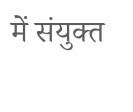में संयुक्त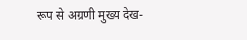रूप से अग्रणी मुख्य देख-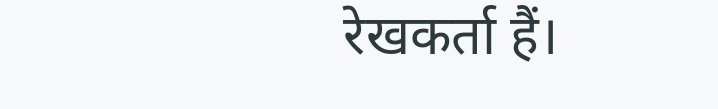रेखकर्ता हैं।